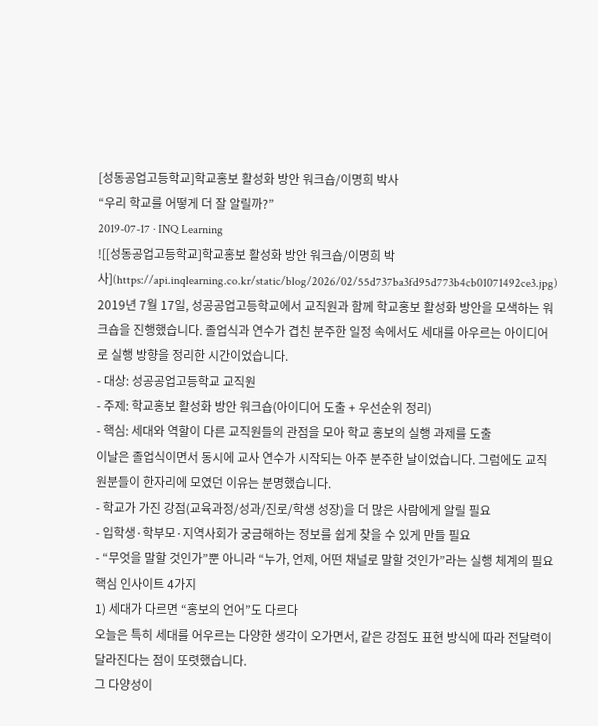[성동공업고등학교]학교홍보 활성화 방안 워크숍/이명희 박사
“우리 학교를 어떻게 더 잘 알릴까?”
2019-07-17 · INQ Learning
![[성동공업고등학교]학교홍보 활성화 방안 워크숍/이명희 박사](https://api.inqlearning.co.kr/static/blog/2026/02/55d737ba3fd95d773b4cb01071492ce3.jpg)
2019년 7월 17일, 성공공업고등학교에서 교직원과 함께 학교홍보 활성화 방안을 모색하는 워크숍을 진행했습니다. 졸업식과 연수가 겹친 분주한 일정 속에서도 세대를 아우르는 아이디어로 실행 방향을 정리한 시간이었습니다.
- 대상: 성공공업고등학교 교직원
- 주제: 학교홍보 활성화 방안 워크숍(아이디어 도출 + 우선순위 정리)
- 핵심: 세대와 역할이 다른 교직원들의 관점을 모아 학교 홍보의 실행 과제를 도출
이날은 졸업식이면서 동시에 교사 연수가 시작되는 아주 분주한 날이었습니다. 그럼에도 교직원분들이 한자리에 모였던 이유는 분명했습니다.
- 학교가 가진 강점(교육과정/성과/진로/학생 성장)을 더 많은 사람에게 알릴 필요
- 입학생·학부모·지역사회가 궁금해하는 정보를 쉽게 찾을 수 있게 만들 필요
- “무엇을 말할 것인가”뿐 아니라 “누가, 언제, 어떤 채널로 말할 것인가”라는 실행 체계의 필요
핵심 인사이트 4가지
1) 세대가 다르면 “홍보의 언어”도 다르다
오늘은 특히 세대를 어우르는 다양한 생각이 오가면서, 같은 강점도 표현 방식에 따라 전달력이 달라진다는 점이 또렷했습니다.
그 다양성이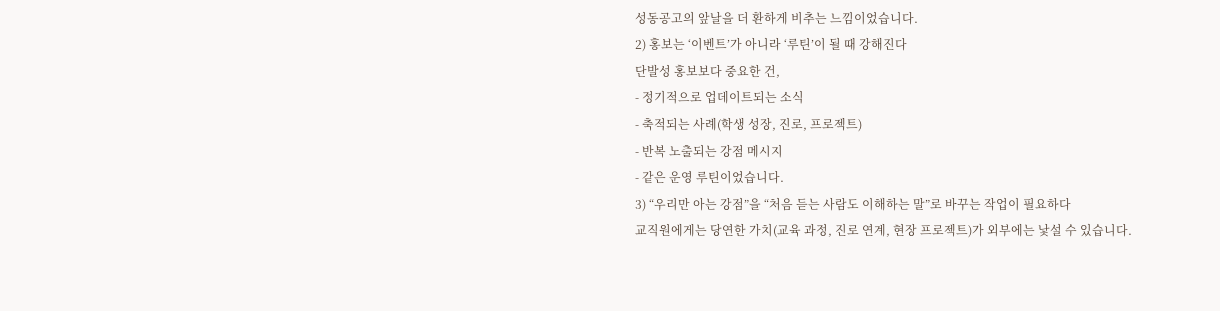성동공고의 앞날을 더 환하게 비추는 느낌이었습니다.
2) 홍보는 ‘이벤트’가 아니라 ‘루틴’이 될 때 강해진다
단발성 홍보보다 중요한 건,
- 정기적으로 업데이트되는 소식
- 축적되는 사례(학생 성장, 진로, 프로젝트)
- 반복 노출되는 강점 메시지
- 같은 운영 루틴이었습니다.
3) “우리만 아는 강점”을 “처음 듣는 사람도 이해하는 말”로 바꾸는 작업이 필요하다
교직원에게는 당연한 가치(교육 과정, 진로 연계, 현장 프로젝트)가 외부에는 낯설 수 있습니다.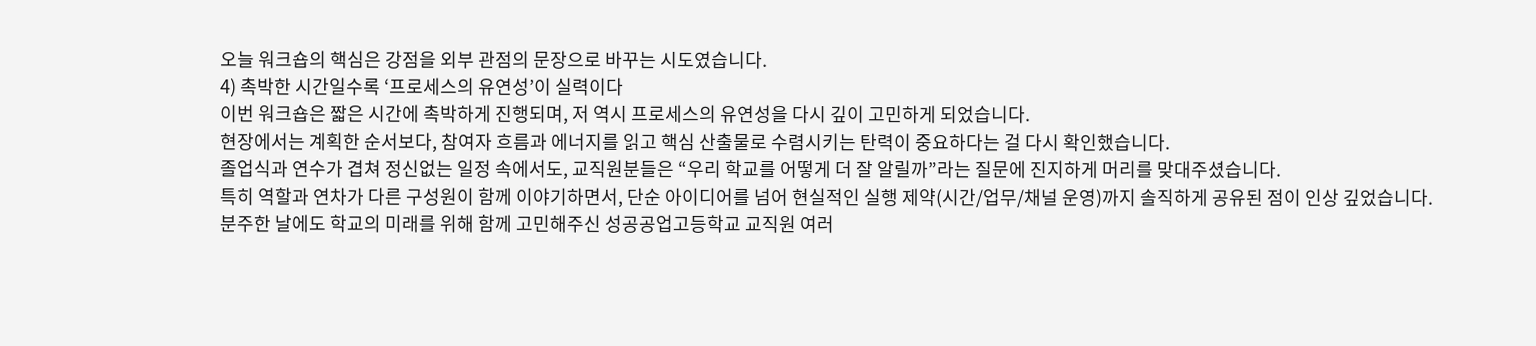오늘 워크숍의 핵심은 강점을 외부 관점의 문장으로 바꾸는 시도였습니다.
4) 촉박한 시간일수록 ‘프로세스의 유연성’이 실력이다
이번 워크숍은 짧은 시간에 촉박하게 진행되며, 저 역시 프로세스의 유연성을 다시 깊이 고민하게 되었습니다.
현장에서는 계획한 순서보다, 참여자 흐름과 에너지를 읽고 핵심 산출물로 수렴시키는 탄력이 중요하다는 걸 다시 확인했습니다.
졸업식과 연수가 겹쳐 정신없는 일정 속에서도, 교직원분들은 “우리 학교를 어떻게 더 잘 알릴까”라는 질문에 진지하게 머리를 맞대주셨습니다.
특히 역할과 연차가 다른 구성원이 함께 이야기하면서, 단순 아이디어를 넘어 현실적인 실행 제약(시간/업무/채널 운영)까지 솔직하게 공유된 점이 인상 깊었습니다.
분주한 날에도 학교의 미래를 위해 함께 고민해주신 성공공업고등학교 교직원 여러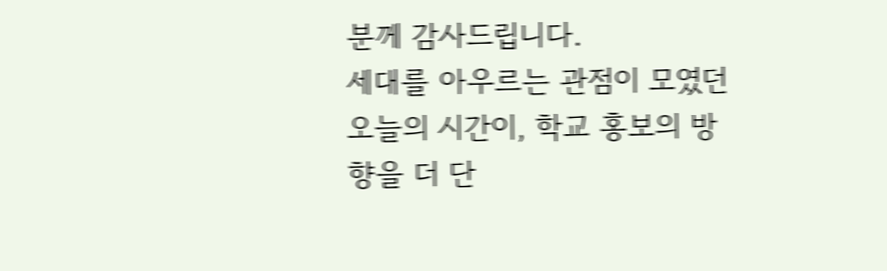분께 감사드립니다.
세대를 아우르는 관점이 모였던 오늘의 시간이, 학교 홍보의 방향을 더 단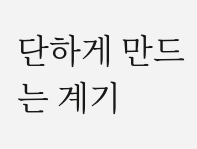단하게 만드는 계기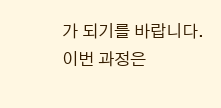가 되기를 바랍니다. 이번 과정은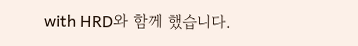with HRD와 함께 했습니다.